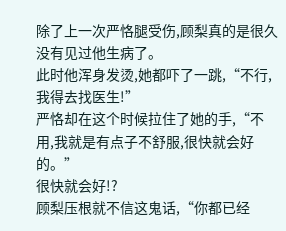除了上一次严恪腿受伤,顾梨真的是很久没有见过他生病了。
此时他浑身发烫,她都吓了一跳,“不行,我得去找医生!”
严恪却在这个时候拉住了她的手,“不用,我就是有点子不舒服,很快就会好的。”
很快就会好!?
顾梨压根就不信这鬼话,“你都已经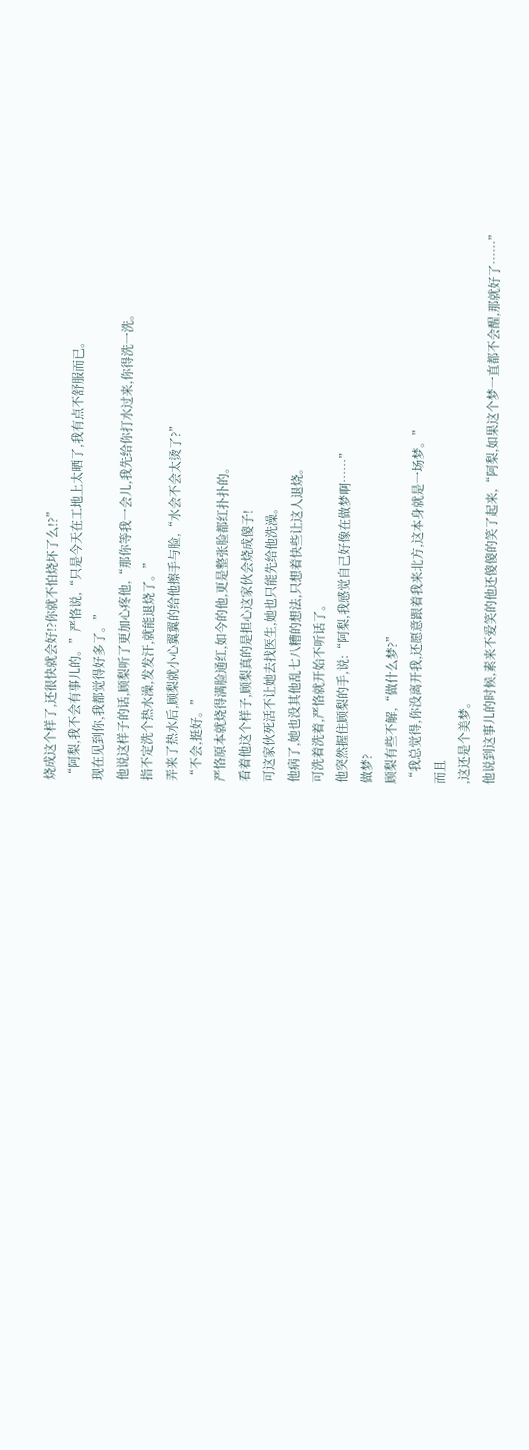烧成这个样了,还很快就会好!?你就不怕烧坏了么!?”
“阿梨,我不会有事儿的。”严恪说,“只是今天在工地上太晒了,我有点不舒服而已。
现在见到你,我都觉得好多了。”
他说这样子的话,顾梨听了更加心疼他,“那你等我一会儿,我先给你打水过来,你得洗一洗。
指不定洗个热水澡,发发汗,就能退烧了。”
弄来了热水后,顾梨就小心翼翼的给他擦手与脸,“水会不会太烫了?”
“不会,挺好。”
严恪原本就烧得满脸通红,如今的他,更是整张脸都红扑扑的。
看着他这个样子,顾梨真的是担心这家伙会烧成傻子!
可这家伙死活不让她去找医生,她也只能先给他洗澡。
他病了,她也没其他乱七八糟的想法,只想着快些让这人退烧。
可洗着洗着,严恪就开始不听话了。
他突然握住顾梨的手,说:“阿梨,我感觉自己好像在做梦啊……”
做梦?
顾梨有些不解,“做什么梦?”
“我总觉得,你没离开我,还愿意跟着我来北方,这本身就是一场梦。”
而且
,这还是个美梦。
他说到这事儿的时候,素来不爱笑的他还傻傻的笑了起来,“阿梨,如果这个梦一直都不会醒,那就好了……”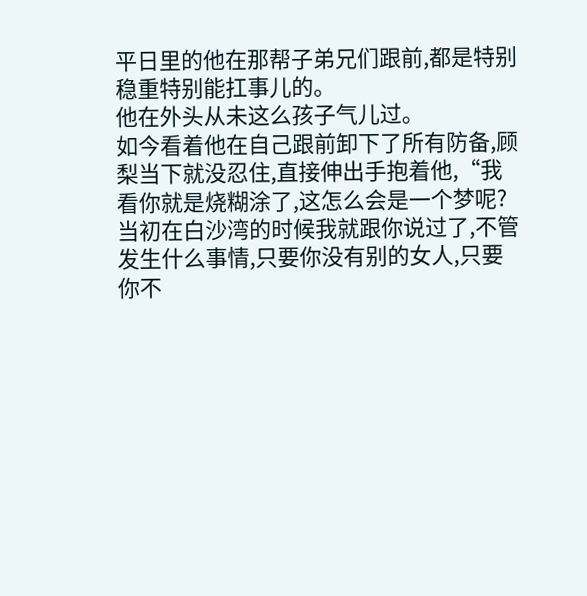平日里的他在那帮子弟兄们跟前,都是特别稳重特别能扛事儿的。
他在外头从未这么孩子气儿过。
如今看着他在自己跟前卸下了所有防备,顾梨当下就没忍住,直接伸出手抱着他,“我看你就是烧糊涂了,这怎么会是一个梦呢?
当初在白沙湾的时候我就跟你说过了,不管发生什么事情,只要你没有别的女人,只要你不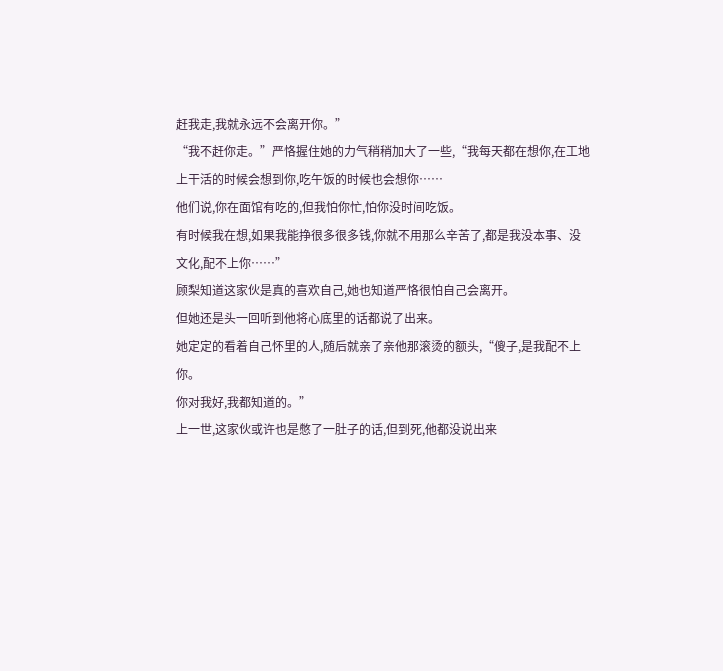赶我走,我就永远不会离开你。”
“我不赶你走。”严恪握住她的力气稍稍加大了一些,“我每天都在想你,在工地上干活的时候会想到你,吃午饭的时候也会想你……
他们说,你在面馆有吃的,但我怕你忙,怕你没时间吃饭。
有时候我在想,如果我能挣很多很多钱,你就不用那么辛苦了,都是我没本事、没文化,配不上你……”
顾梨知道这家伙是真的喜欢自己,她也知道严恪很怕自己会离开。
但她还是头一回听到他将心底里的话都说了出来。
她定定的看着自己怀里的人,随后就亲了亲他那滚烫的额头,“傻子,是我配不上你。
你对我好,我都知道的。”
上一世,这家伙或许也是憋了一肚子的话,但到死,他都没说出来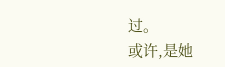过。
或许,是她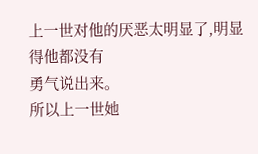上一世对他的厌恶太明显了,明显得他都没有
勇气说出来。
所以上一世她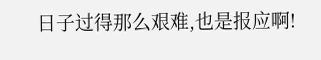日子过得那么艰难,也是报应啊!